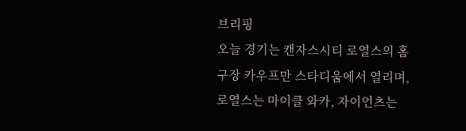브리핑
오늘 경기는 캔자스시티 로열스의 홈구장 카우프만 스타디움에서 열리며, 로열스는 마이클 와카, 자이언츠는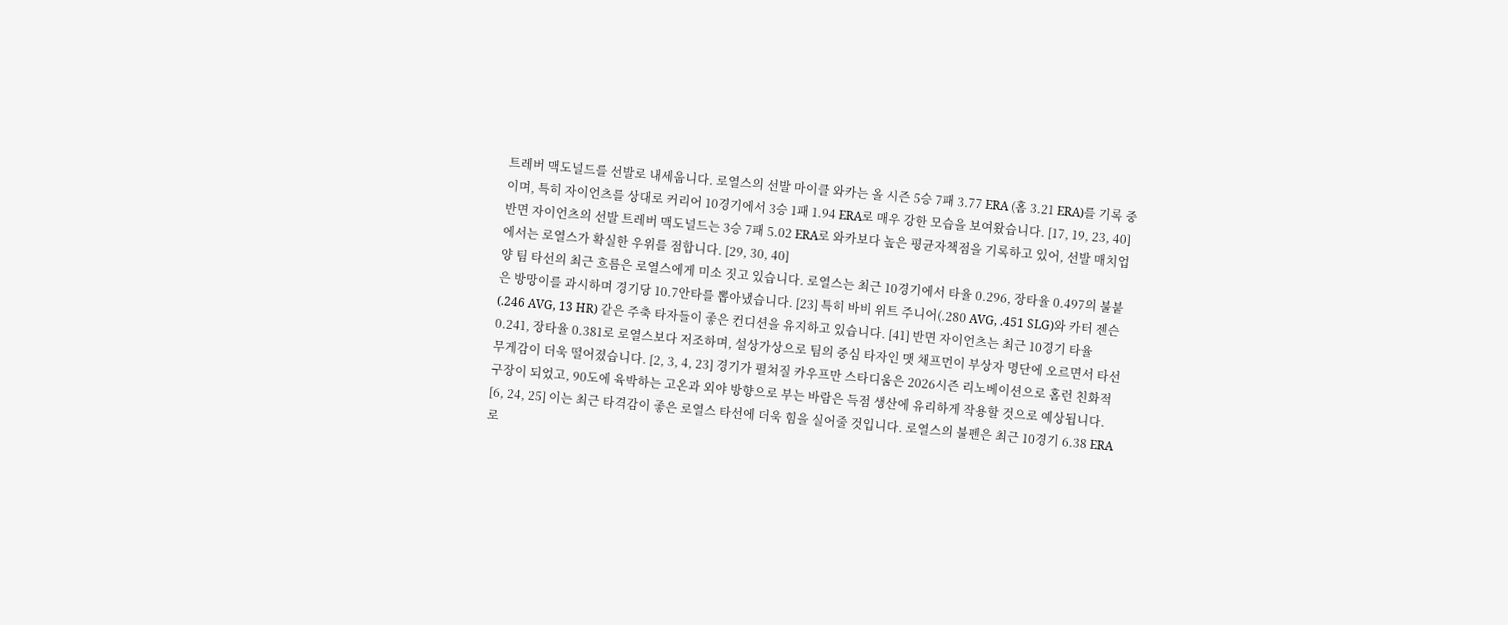트레버 맥도널드를 선발로 내세웁니다. 로열스의 선발 마이클 와카는 올 시즌 5승 7패 3.77 ERA (홈 3.21 ERA)를 기록 중이며, 특히 자이언츠를 상대로 커리어 10경기에서 3승 1패 1.94 ERA로 매우 강한 모습을 보여왔습니다. [17, 19, 23, 40] 반면 자이언츠의 선발 트레버 맥도널드는 3승 7패 5.02 ERA로 와카보다 높은 평균자책점을 기록하고 있어, 선발 매치업에서는 로열스가 확실한 우위를 점합니다. [29, 30, 40]
양 팀 타선의 최근 흐름은 로열스에게 미소 짓고 있습니다. 로열스는 최근 10경기에서 타율 0.296, 장타율 0.497의 불붙은 방망이를 과시하며 경기당 10.7안타를 뽑아냈습니다. [23] 특히 바비 위트 주니어(.280 AVG, .451 SLG)와 카터 젠슨(.246 AVG, 13 HR) 같은 주축 타자들이 좋은 컨디션을 유지하고 있습니다. [41] 반면 자이언츠는 최근 10경기 타율 0.241, 장타율 0.381로 로열스보다 저조하며, 설상가상으로 팀의 중심 타자인 맷 채프먼이 부상자 명단에 오르면서 타선 무게감이 더욱 떨어졌습니다. [2, 3, 4, 23] 경기가 펼쳐질 카우프만 스타디움은 2026시즌 리노베이션으로 홈런 친화적 구장이 되었고, 90도에 육박하는 고온과 외야 방향으로 부는 바람은 득점 생산에 유리하게 작용할 것으로 예상됩니다. [6, 24, 25] 이는 최근 타격감이 좋은 로열스 타선에 더욱 힘을 실어줄 것입니다. 로열스의 불펜은 최근 10경기 6.38 ERA로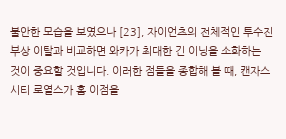불안한 모습을 보였으나 [23], 자이언츠의 전체적인 투수진 부상 이탈과 비교하면 와카가 최대한 긴 이닝을 소화하는 것이 중요할 것입니다. 이러한 점들을 종합해 볼 때, 캔자스시티 로열스가 홈 이점을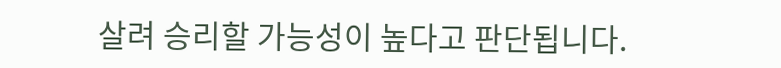살려 승리할 가능성이 높다고 판단됩니다.